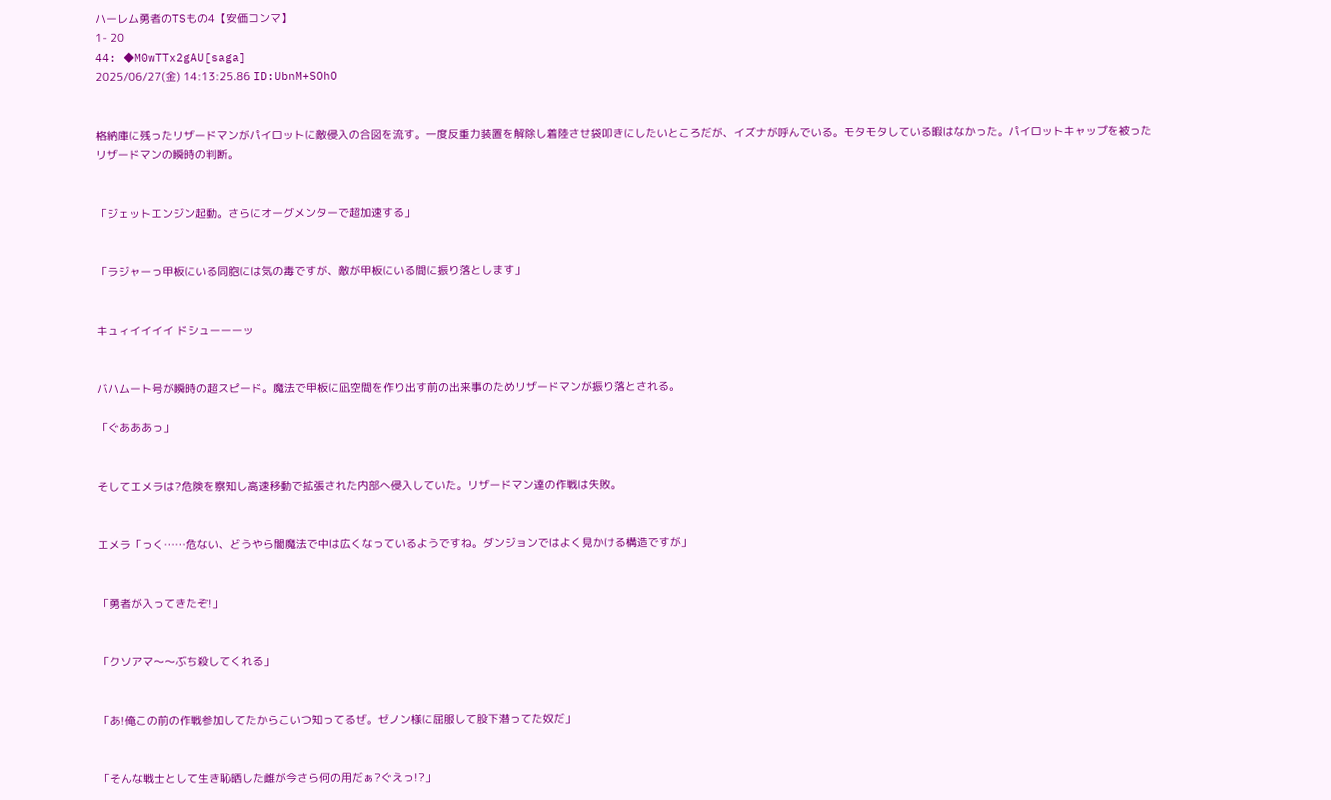ハーレム勇者のTSもの4【安価コンマ】
1- 20
44: ◆M0wTTx2gAU[saga]
2025/06/27(金) 14:13:25.86 ID:UbnM+SOhO


格納庫に残ったリザードマンがパイロットに敵侵入の合図を流す。一度反重力装置を解除し着陸させ袋叩きにしたいところだが、イズナが呼んでいる。モタモタしている暇はなかった。パイロットキャップを被ったリザードマンの瞬時の判断。


「ジェットエンジン起動。さらにオーグメンターで超加速する」


「ラジャーっ甲板にいる同胞には気の毒ですが、敵が甲板にいる間に振り落とします」


キュィイイイイ ドシューーーッ


バハムート号が瞬時の超スピード。魔法で甲板に凪空間を作り出す前の出来事のためリザードマンが振り落とされる。

「ぐあああっ」


そしてエメラは?危険を察知し高速移動で拡張された内部へ侵入していた。リザードマン達の作戦は失敗。


エメラ「っく……危ない、どうやら闇魔法で中は広くなっているようですね。ダンジョンではよく見かける構造ですが」


「勇者が入ってきたぞ!」


「クソアマ〜〜ぶち殺してくれる」


「あ!俺この前の作戦参加してたからこいつ知ってるぜ。ゼノン様に屈服して股下潜ってた奴だ」


「そんな戦士として生き恥晒した雌が今さら何の用だぁ?ぐえっ!?」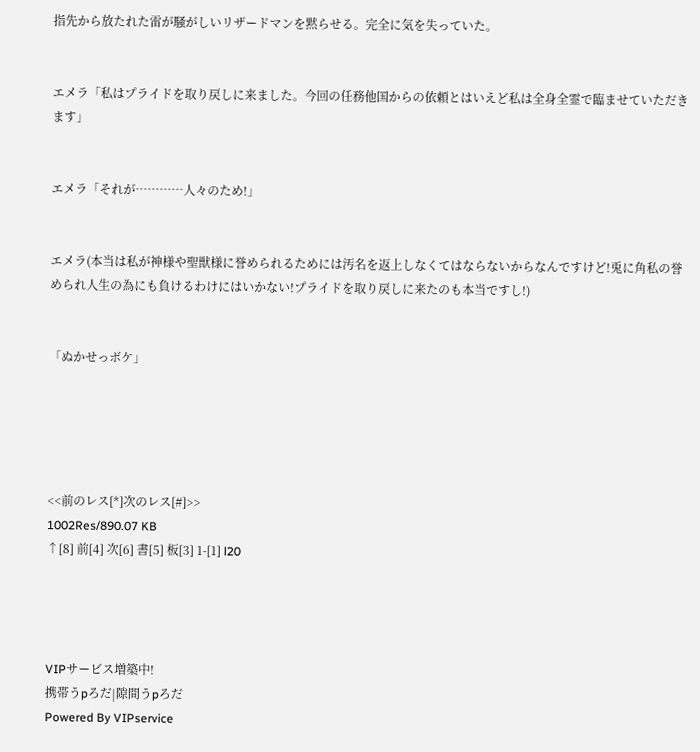指先から放たれた雷が騒がしいリザードマンを黙らせる。完全に気を失っていた。


エメラ「私はプライドを取り戻しに来ました。今回の任務他国からの依頼とはいえど私は全身全霊で臨ませていただきます」


エメラ「それが…………人々のため!」


エメラ(本当は私が神様や聖獣様に誉められるためには汚名を返上しなくてはならないからなんですけど!兎に角私の誉められ人生の為にも負けるわけにはいかない!プライドを取り戻しに来たのも本当ですし!)


「ぬかせっボケ」





<<前のレス[*]次のレス[#]>>
1002Res/890.07 KB
↑[8] 前[4] 次[6] 書[5] 板[3] 1-[1] l20




VIPサービス増築中!
携帯うpろだ|隙間うpろだ
Powered By VIPservice